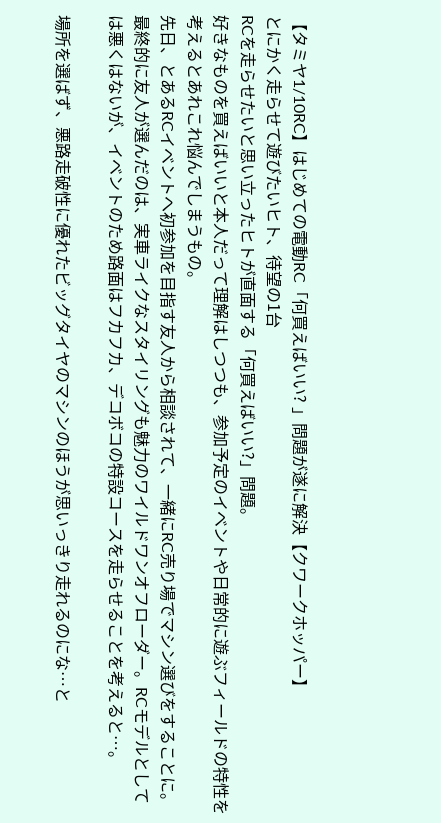【タミヤ1/10RC】はじめての電動RC「何買えばいい? 」問題が遂に解決【クワークホッパー】
とにかく走らせて遊びたいヒト、待望の1台
RCを走らせたいと思い立ったヒトが直面する「何買えばいい?」問題。
好きなものを買えばいいと本人だって理解はしつつも、参加予定のイベントや日常的に遊ぶフィールドの特性を考えるとあれこれ悩んでしまうもの。
先日、とあるRCイベントへ初参加を目指す友人から相談されて、一緒にRC売り場でマシン選びをすることに。最終的に友人が選んだのは、実車ライクなスタイリングも魅力のワイルドワンオフローダー。RCモデルとしては悪くはないが、イベントのため路面はフカフカ、デコボコの特設コースを走らせることを考えると…。

場所を選ばず、悪路走破性に優れたビッグタイヤのマシンのほうが思いっきり走れるのにな…と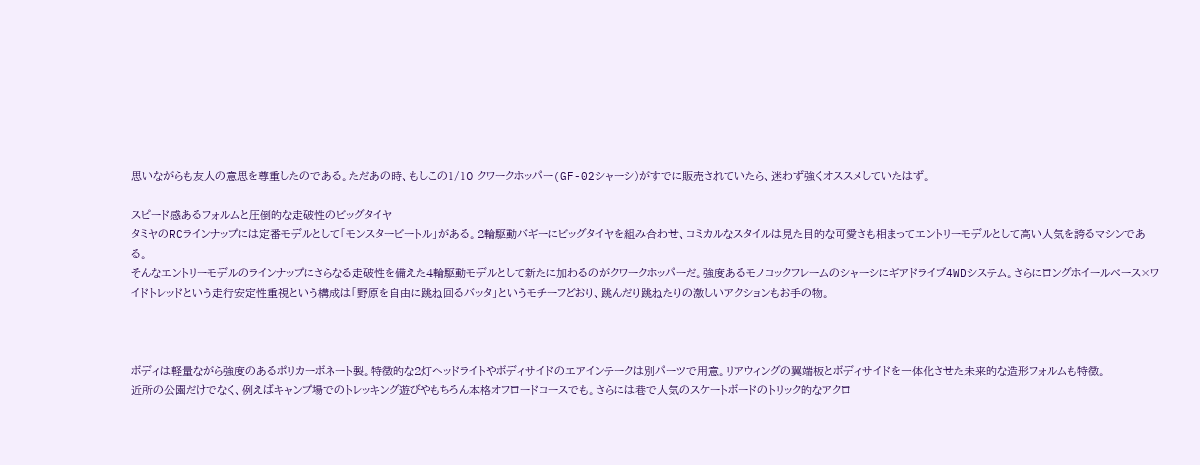思いながらも友人の意思を尊重したのである。ただあの時、もしこの1/10 クワークホッパー(GF-02シャーシ)がすでに販売されていたら、迷わず強くオススメしていたはず。

スピード感あるフォルムと圧倒的な走破性のビッグタイヤ
タミヤのRCラインナップには定番モデルとして「モンスタービートル」がある。2輪駆動バギーにビッグタイヤを組み合わせ、コミカルなスタイルは見た目的な可愛さも相まってエントリーモデルとして高い人気を誇るマシンである。
そんなエントリーモデルのラインナップにさらなる走破性を備えた4輪駆動モデルとして新たに加わるのがクワークホッパーだ。強度あるモノコックフレームのシャーシにギアドライブ4WDシステム。さらにロングホイールベース×ワイドトレッドという走行安定性重視という構成は「野原を自由に跳ね回るバッタ」というモチーフどおり、跳んだり跳ねたりの激しいアクションもお手の物。



ボディは軽量ながら強度のあるポリカーボネート製。特徴的な2灯ヘッドライトやボディサイドのエアインテークは別パーツで用意。リアウィングの翼端板とボディサイドを一体化させた未来的な造形フォルムも特徴。
近所の公園だけでなく、例えばキャンプ場でのトレッキング遊びやもちろん本格オフロードコースでも。さらには巷で人気のスケートボードのトリック的なアクロ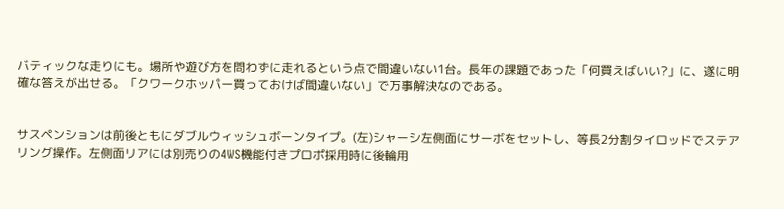バティックな走りにも。場所や遊び方を問わずに走れるという点で間違いない1台。長年の課題であった「何買えばいい?」に、遂に明確な答えが出せる。「クワークホッパー買っておけば間違いない」で万事解決なのである。


サスペンションは前後ともにダブルウィッシュボーンタイプ。(左)シャーシ左側面にサーボをセットし、等長2分割タイロッドでステアリング操作。左側面リアには別売りの4WS機能付きプロポ採用時に後輪用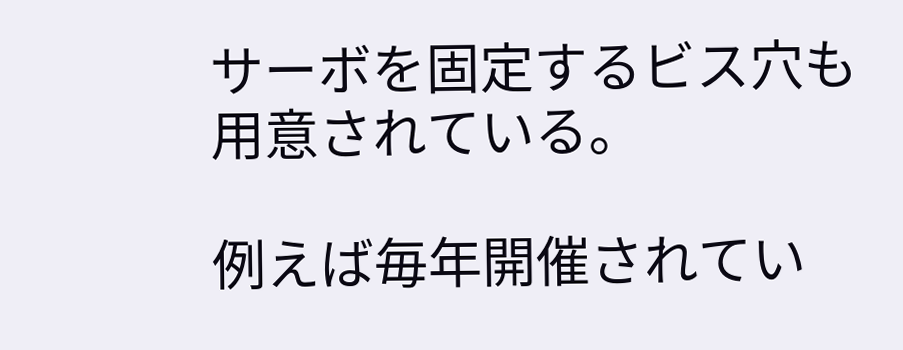サーボを固定するビス穴も用意されている。

例えば毎年開催されてい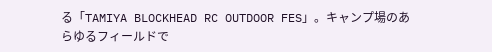る「TAMIYA BLOCKHEAD RC OUTDOOR FES」。キャンプ場のあらゆるフィールドで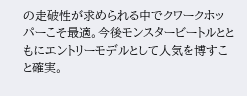の走破性が求められる中でクワークホッパーこそ最適。今後モンスタービートルとともにエントリーモデルとして人気を博すこと確実。